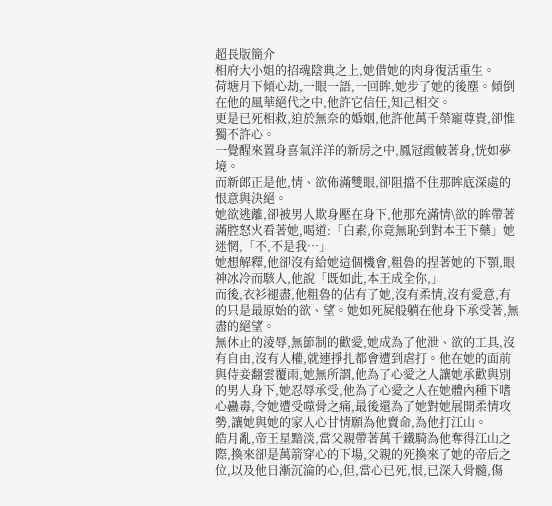超長版簡介
相府大小姐的招魂陰典之上,她借她的肉身復活重生。
荷塘月下傾心劫,一眼一語,一回眸,她步了她的後塵。傾倒在他的風華絕代之中,他許它信任,知己相交。
更是已死相救,迫於無奈的婚姻,他許他萬千榮寵尊貴,卻惟獨不許心。
一覺醒來置身喜氣洋洋的新房之中,鳳冠霞帔著身,恍如夢境。
而新郎正是他,情、欲佈滿雙眼,卻阻擋不住那眸底深處的恨意與決絕。
她欲逃離,卻被男人欺身壓在身下,他那充滿情\欲的眸帶著滿腔怒火看著她,喝道:「白素,你竟無恥到對本王下藥」她迷惘,「不,不是我…」
她想解釋,他卻沒有給她這個機會,粗魯的捏著她的下顎,眼神冰冷而駭人,他說「既如此,本王成全你,」
而後,衣衫褪盡,他粗魯的佔有了她,沒有柔情,沒有愛意,有的只是最原始的欲、望。她如死屍般躺在他身下承受著,無盡的絕望。
無休止的淩辱,無節制的歡愛,她成為了他泄、欲的工具,沒有自由,沒有人權,就連掙扎都會遭到虐打。他在她的面前與侍妾翻雲覆雨,她無所謂,他為了心愛之人讓她承歡與別的男人身下,她忍辱承受,他為了心愛之人在她體內種下嗜心蠱毒,令她遭受噬骨之痛,最後還為了她對她展開柔情攻勢,讓她與她的家人心甘情願為他賣命,為他打江山。
皓月亂,帝王星黯淡,當父親帶著萬千鐵騎為他奪得江山之際,換來卻是萬箭穿心的下場,父親的死換來了她的帝后之位,以及他日漸沉淪的心,但,當心已死,恨,已深入骨髓,傷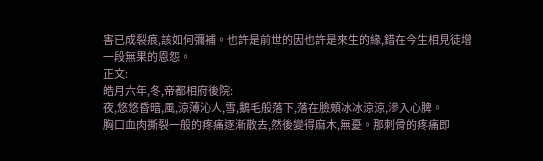害已成裂痕,該如何彌補。也許是前世的因也許是來生的緣,錯在今生相見徒增一段無果的恩怨。
正文:
皓月六年,冬,帝都相府後院:
夜,悠悠昏暗,風,涼薄沁人,雪,鵝毛般落下,落在臉頰冰冰涼涼,滲入心脾。
胸口血肉撕裂一般的疼痛逐漸散去,然後變得麻木,無憂。那刺骨的疼痛即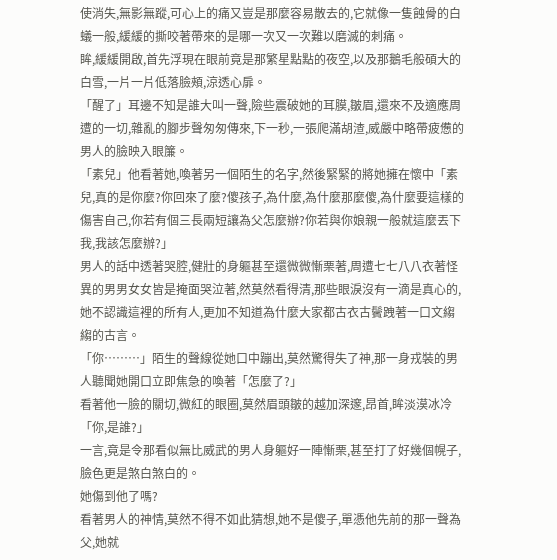使消失,無影無蹤,可心上的痛又豈是那麼容易散去的,它就像一隻蝕骨的白蟻一般,緩緩的撕咬著帶來的是哪一次又一次難以磨滅的刺痛。
眸,緩緩開啟,首先浮現在眼前竟是那繁星點點的夜空,以及那鵝毛般碩大的白雪,一片一片低落臉頰,涼透心扉。
「醒了」耳邊不知是誰大叫一聲,險些震破她的耳膜,皺眉,還來不及適應周遭的一切,雜亂的腳步聲匆匆傳來,下一秒,一張爬滿胡渣,威嚴中略帶疲憊的男人的臉映入眼簾。
「素兒」他看著她,喚著另一個陌生的名字,然後緊緊的將她擁在懷中「素兒,真的是你麼?你回來了麼?傻孩子,為什麼,為什麼那麼傻,為什麼要這樣的傷害自己,你若有個三長兩短讓為父怎麼辦?你若與你娘親一般就這麼丟下我,我該怎麼辦?」
男人的話中透著哭腔,健壯的身軀甚至還微微慚栗著,周遭七七八八衣著怪異的男男女女皆是掩面哭泣著,然莫然看得清,那些眼淚沒有一滴是真心的,她不認識這裡的所有人,更加不知道為什麼大家都古衣古鬢跩著一口文縐縐的古言。
「你………」陌生的聲線從她口中蹦出,莫然驚得失了神,那一身戎裝的男人聽聞她開口立即焦急的喚著「怎麼了?」
看著他一臉的關切,微紅的眼圈,莫然眉頭皺的越加深邃,昂首,眸淡漠冰冷「你,是誰?」
一言,竟是令那看似無比威武的男人身軀好一陣慚栗,甚至打了好幾個幌子,臉色更是煞白煞白的。
她傷到他了嗎?
看著男人的神情,莫然不得不如此猜想,她不是傻子,單憑他先前的那一聲為父,她就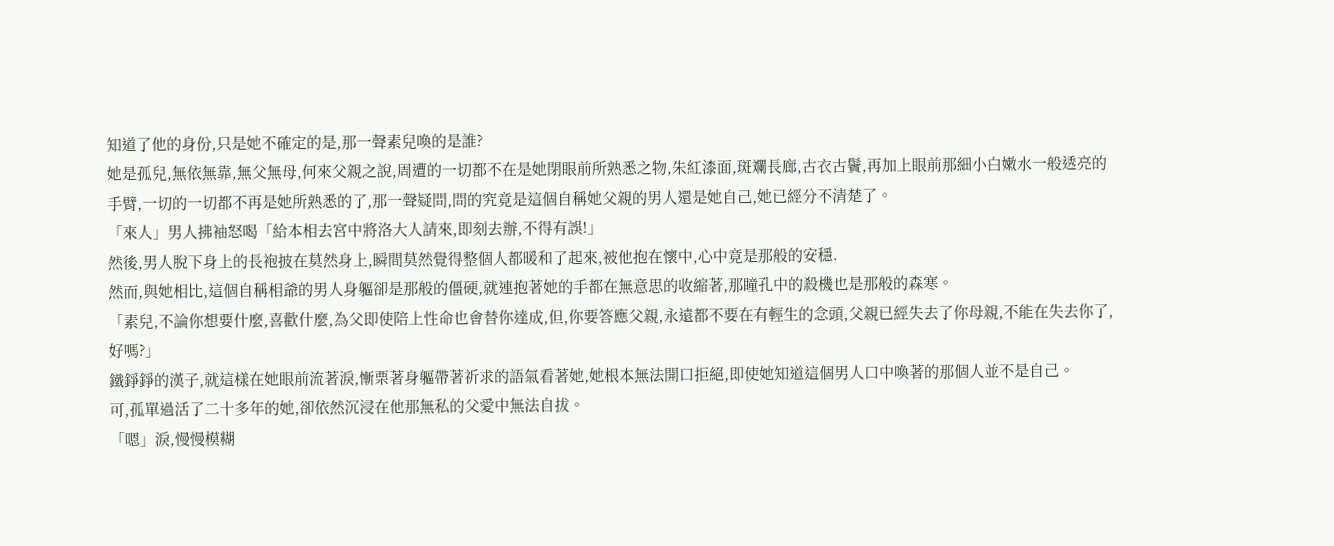知道了他的身份,只是她不確定的是,那一聲素兒喚的是誰?
她是孤兒,無依無靠,無父無母,何來父親之說,周遭的一切都不在是她閉眼前所熟悉之物,朱紅漆面,斑斕長廊,古衣古鬢,再加上眼前那細小白嫩水一般透亮的手臂,一切的一切都不再是她所熟悉的了,那一聲疑問,問的究竟是這個自稱她父親的男人還是她自己,她已經分不清楚了。
「來人」男人拂袖怒喝「給本相去宮中將洛大人請來,即刻去辦,不得有誤!」
然後,男人脫下身上的長袍披在莫然身上,瞬間莫然覺得整個人都暖和了起來,被他抱在懷中,心中竟是那般的安穩.
然而,與她相比,這個自稱相爺的男人身軀卻是那般的僵硬,就連抱著她的手都在無意思的收縮著,那瞳孔中的殺機也是那般的森寒。
「素兒,不論你想要什麼,喜歡什麼,為父即使陪上性命也會替你達成,但,你要答應父親,永遠都不要在有輕生的念頭,父親已經失去了你母親,不能在失去你了,好嗎?」
鐵錚錚的漢子,就這樣在她眼前流著淚,慚栗著身軀帶著祈求的語氣看著她,她根本無法開口拒絕,即使她知道這個男人口中喚著的那個人並不是自己。
可,孤單過活了二十多年的她,卻依然沉浸在他那無私的父愛中無法自拔。
「嗯」淚,慢慢模糊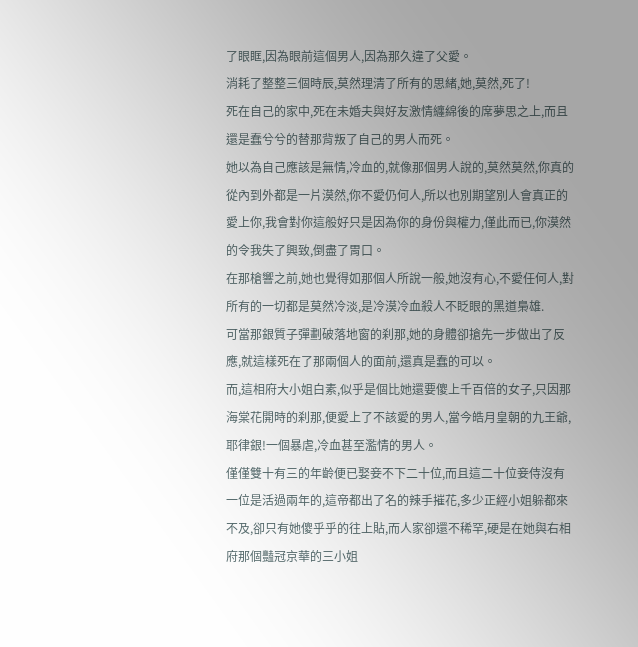了眼眶,因為眼前這個男人,因為那久違了父愛。
消耗了整整三個時辰,莫然理清了所有的思緒,她,莫然,死了!
死在自己的家中,死在未婚夫與好友激情纏綿後的席夢思之上,而且還是蠢兮兮的替那背叛了自己的男人而死。
她以為自己應該是無情,冷血的,就像那個男人說的,莫然莫然,你真的從內到外都是一片漠然,你不愛仍何人,所以也別期望別人會真正的愛上你,我會對你這般好只是因為你的身份與權力,僅此而已,你漠然的令我失了興致,倒盡了胃口。
在那槍響之前,她也覺得如那個人所說一般,她沒有心,不愛任何人,對所有的一切都是莫然冷淡,是冷漠冷血殺人不眨眼的黑道梟雄.
可當那銀質子彈劃破落地窗的刹那,她的身體卻搶先一步做出了反應,就這樣死在了那兩個人的面前,還真是蠢的可以。
而,這相府大小姐白素,似乎是個比她還要傻上千百倍的女子,只因那海棠花開時的刹那,便愛上了不該愛的男人,當今皓月皇朝的九王爺,耶律銀!一個暴虐,冷血甚至濫情的男人。
僅僅雙十有三的年齡便已娶妾不下二十位,而且這二十位妾侍沒有一位是活過兩年的,這帝都出了名的辣手摧花,多少正經小姐躲都來不及,卻只有她傻乎乎的往上貼,而人家卻還不稀罕,硬是在她與右相府那個豔冠京華的三小姐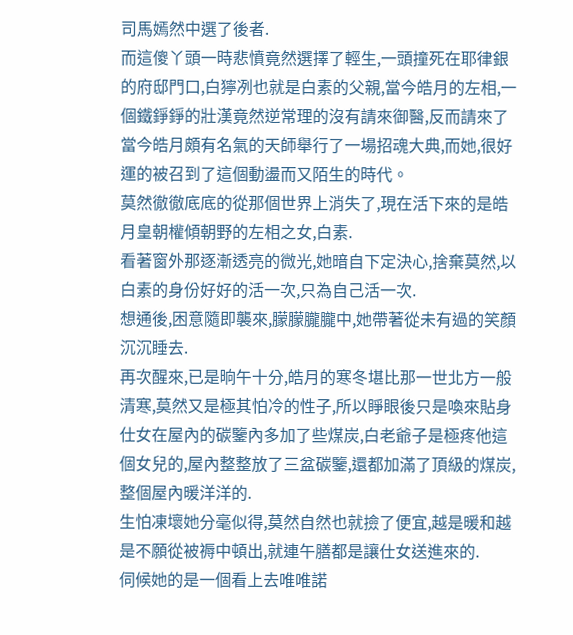司馬嫣然中選了後者.
而這傻丫頭一時悲憤竟然選擇了輕生,一頭撞死在耶律銀的府邸門口,白獰冽也就是白素的父親,當今皓月的左相,一個鐵錚錚的壯漢竟然逆常理的沒有請來御醫,反而請來了當今皓月頗有名氣的天師舉行了一場招魂大典,而她,很好運的被召到了這個動盪而又陌生的時代。
莫然徹徹底底的從那個世界上消失了,現在活下來的是皓月皇朝權傾朝野的左相之女,白素.
看著窗外那逐漸透亮的微光,她暗自下定決心,捨棄莫然,以白素的身份好好的活一次,只為自己活一次.
想通後,困意隨即襲來,朦朦朧朧中,她帶著從未有過的笑顏沉沉睡去.
再次醒來,已是晌午十分,皓月的寒冬堪比那一世北方一般清寒,莫然又是極其怕冷的性子,所以睜眼後只是喚來貼身仕女在屋內的碳鑒內多加了些煤炭,白老爺子是極疼他這個女兒的,屋內整整放了三盆碳鑒,還都加滿了頂級的煤炭,整個屋內暖洋洋的.
生怕凍壞她分毫似得,莫然自然也就撿了便宜,越是暖和越是不願從被褥中頓出,就連午膳都是讓仕女送進來的.
伺候她的是一個看上去唯唯諾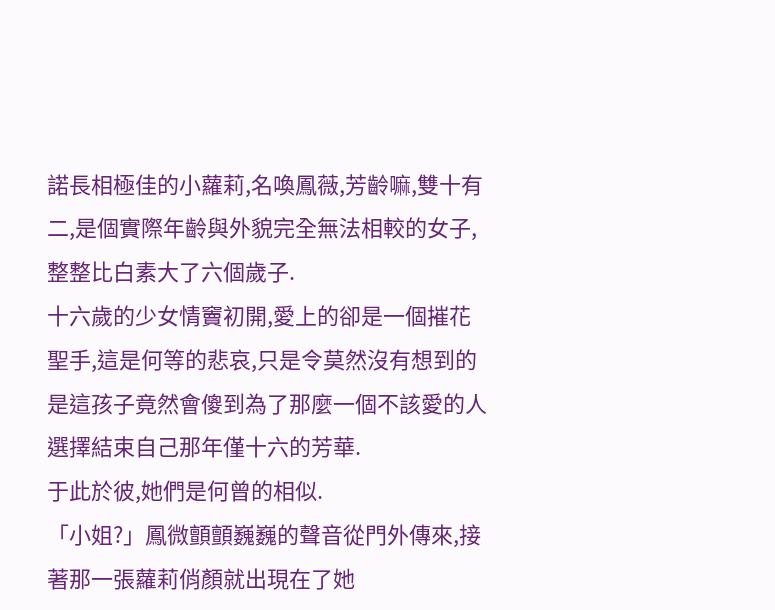諾長相極佳的小蘿莉,名喚鳳薇,芳齡嘛,雙十有二,是個實際年齡與外貌完全無法相較的女子,整整比白素大了六個歲子.
十六歲的少女情竇初開,愛上的卻是一個摧花聖手,這是何等的悲哀,只是令莫然沒有想到的是這孩子竟然會傻到為了那麼一個不該愛的人選擇結束自己那年僅十六的芳華.
于此於彼,她們是何曾的相似.
「小姐?」鳳微顫顫巍巍的聲音從門外傳來,接著那一張蘿莉俏顏就出現在了她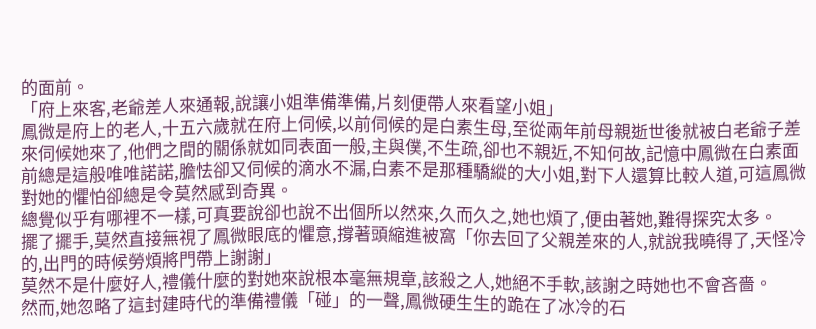的面前。
「府上來客,老爺差人來通報,說讓小姐準備準備,片刻便帶人來看望小姐」
鳳微是府上的老人,十五六歲就在府上伺候,以前伺候的是白素生母,至從兩年前母親逝世後就被白老爺子差來伺候她來了,他們之間的關係就如同表面一般,主與僕,不生疏,卻也不親近,不知何故,記憶中鳳微在白素面前總是這般唯唯諾諾,膽怯卻又伺候的滴水不漏,白素不是那種驕縱的大小姐,對下人還算比較人道,可這鳳微對她的懼怕卻總是令莫然感到奇異。
總覺似乎有哪裡不一樣,可真要說卻也說不出個所以然來,久而久之,她也煩了,便由著她,難得探究太多。
擺了擺手,莫然直接無視了鳳微眼底的懼意,撐著頭縮進被窩「你去回了父親差來的人,就說我曉得了,天怪冷的,出門的時候勞煩將門帶上謝謝」
莫然不是什麼好人,禮儀什麼的對她來說根本毫無規章,該殺之人,她絕不手軟,該謝之時她也不會吝嗇。
然而,她忽略了這封建時代的準備禮儀「碰」的一聲,鳳微硬生生的跪在了冰冷的石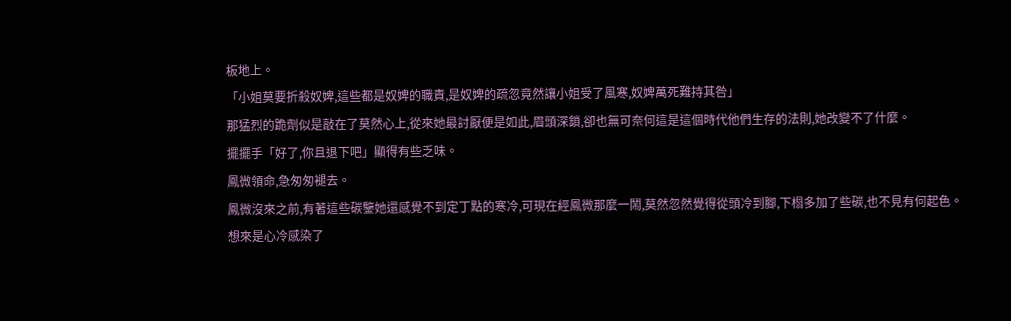板地上。
「小姐莫要折殺奴婢,這些都是奴婢的職責,是奴婢的疏忽竟然讓小姐受了風寒,奴婢萬死難持其咎」
那猛烈的跪劑似是敲在了莫然心上,從來她最討厭便是如此,眉頭深鎖,卻也無可奈何這是這個時代他們生存的法則,她改變不了什麼。
擺擺手「好了,你且退下吧」顯得有些乏味。
鳳微領命,急匆匆褪去。
鳳微沒來之前,有著這些碳鑒她還感覺不到定丁點的寒冷,可現在經鳳微那麼一鬧,莫然忽然覺得從頭冷到腳,下榻多加了些碳,也不見有何起色。
想來是心冷感染了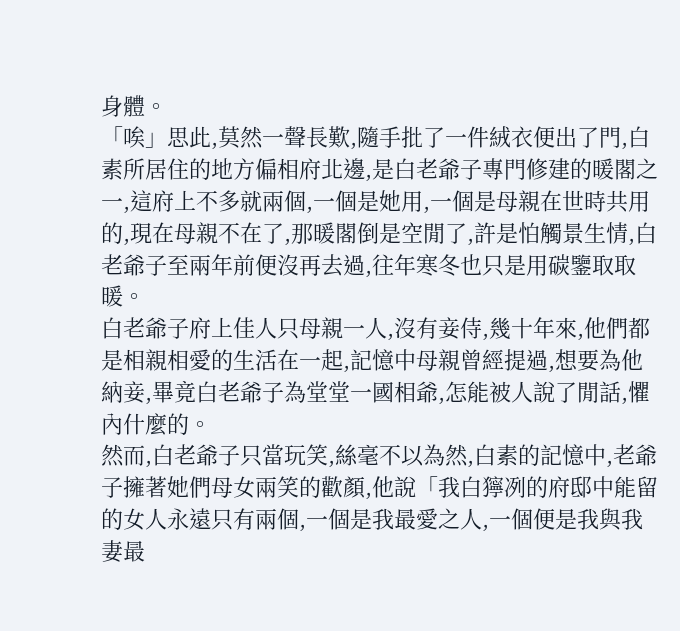身體。
「唉」思此,莫然一聲長歎,隨手批了一件絨衣便出了門,白素所居住的地方偏相府北邊,是白老爺子專門修建的暖閣之一,這府上不多就兩個,一個是她用,一個是母親在世時共用的,現在母親不在了,那暖閣倒是空閒了,許是怕觸景生情,白老爺子至兩年前便沒再去過,往年寒冬也只是用碳鑒取取暖。
白老爺子府上佳人只母親一人,沒有妾侍,幾十年來,他們都是相親相愛的生活在一起,記憶中母親曾經提過,想要為他納妾,畢竟白老爺子為堂堂一國相爺,怎能被人說了閒話,懼內什麼的。
然而,白老爺子只當玩笑,絲毫不以為然,白素的記憶中,老爺子擁著她們母女兩笑的歡顏,他說「我白獰冽的府邸中能留的女人永遠只有兩個,一個是我最愛之人,一個便是我與我妻最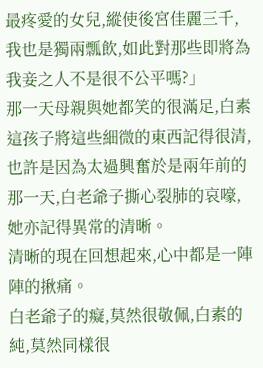最疼愛的女兒,縱使後宮佳麗三千,我也是獨兩瓢飲,如此對那些即將為我妾之人不是很不公平嗎?」
那一天母親與她都笑的很滿足,白素這孩子將這些細微的東西記得很清,也許是因為太過興奮於是兩年前的那一天,白老爺子撕心裂肺的哀嚎,她亦記得異常的清晰。
清晰的現在回想起來,心中都是一陣陣的揪痛。
白老爺子的癡,莫然很敬佩,白素的純,莫然同樣很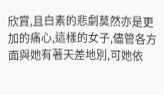欣賞,且白素的悲劇莫然亦是更加的痛心,這樣的女子,儘管各方面與她有著天差地別,可她依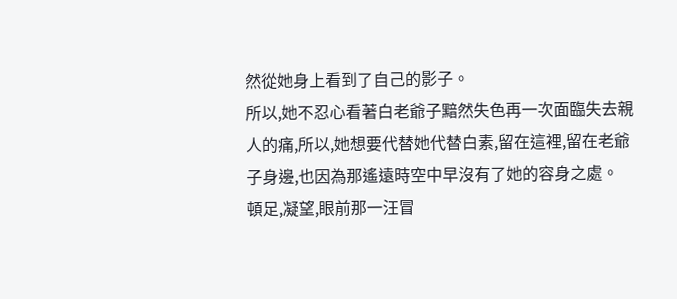然從她身上看到了自己的影子。
所以,她不忍心看著白老爺子黯然失色再一次面臨失去親人的痛,所以,她想要代替她代替白素,留在這裡,留在老爺子身邊,也因為那遙遠時空中早沒有了她的容身之處。
頓足,凝望,眼前那一汪冒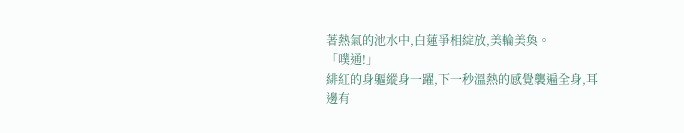著熱氣的池水中,白蓮爭相綻放,美輪美奐。
「噗通!」
緋紅的身軀縱身一躍,下一秒溫熱的感覺襲遍全身,耳邊有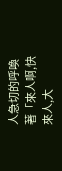人急切的呼喚著「來人啊,快來人,大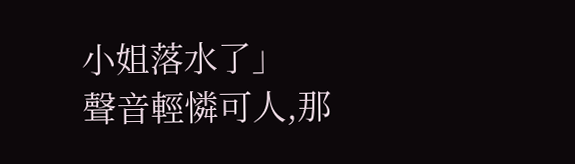小姐落水了」
聲音輕憐可人,那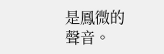是鳳微的聲音。